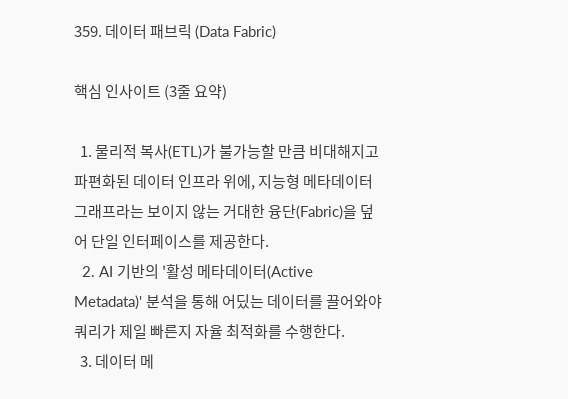359. 데이터 패브릭 (Data Fabric)

핵심 인사이트 (3줄 요약)

  1. 물리적 복사(ETL)가 불가능할 만큼 비대해지고 파편화된 데이터 인프라 위에, 지능형 메타데이터 그래프라는 보이지 않는 거대한 융단(Fabric)을 덮어 단일 인터페이스를 제공한다.
  2. AI 기반의 '활성 메타데이터(Active Metadata)' 분석을 통해 어딨는 데이터를 끌어와야 쿼리가 제일 빠른지 자율 최적화를 수행한다.
  3. 데이터 메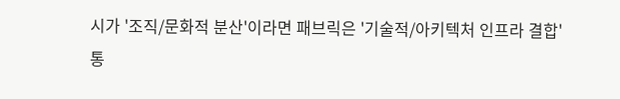시가 '조직/문화적 분산'이라면 패브릭은 '기술적/아키텍처 인프라 결합' 통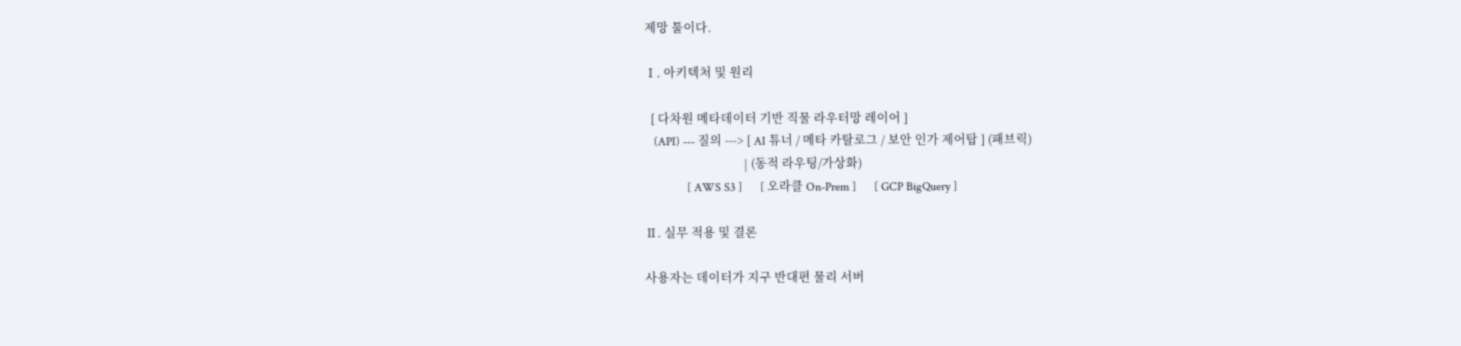제망 툴이다.

Ⅰ. 아키텍처 및 원리

  [ 다차원 메타데이터 기반 직물 라우터망 레이어 ]
   (API) --- 질의 ---> [ AI 튜너 / 메타 카탈로그 / 보안 인가 제어탑 ] (패브릭)
                                 | (동적 라우팅/가상화)
              [ AWS S3 ]      [ 오라클 On-Prem ]      [ GCP BigQuery ]

Ⅱ. 실무 적용 및 결론

사용자는 데이터가 지구 반대편 물리 서버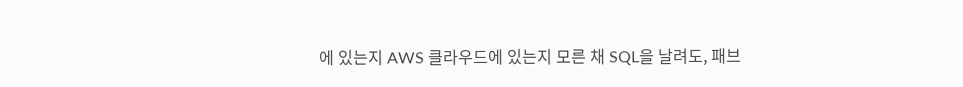에 있는지 AWS 클라우드에 있는지 모른 채 SQL을 날려도, 패브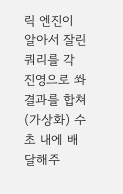릭 엔진이 알아서 잘린 쿼리를 각 진영으로 쏴 결과를 합쳐(가상화) 수 초 내에 배달해주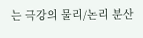는 극강의 물리/논리 분산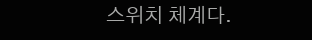스위치 체계다.